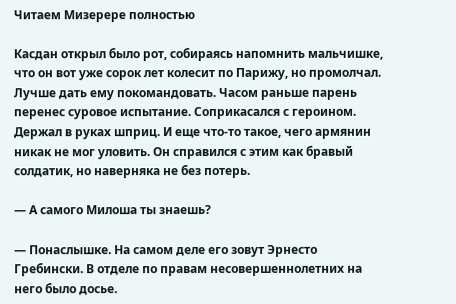Читаем Мизерере полностью

Касдан открыл было рот, собираясь напомнить мальчишке, что он вот уже сорок лет колесит по Парижу, но промолчал. Лучше дать ему покомандовать. Часом раньше парень перенес суровое испытание. Соприкасался с героином. Держал в руках шприц. И еще что-то такое, чего армянин никак не мог уловить. Он справился с этим как бравый солдатик, но наверняка не без потерь.

— А самого Милоша ты знаешь?

— Понаслышке. На самом деле его зовут Эрнесто Гребински. В отделе по правам несовершеннолетних на него было досье.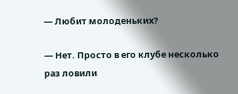— Любит молоденьких?

— Нет. Просто в его клубе несколько раз ловили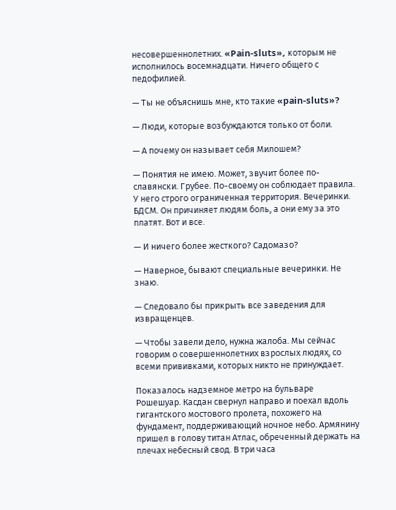несовершеннолетних. «Pain-sluts», которым не исполнилось восемнадцати. Ничего общего с педофилией.

— Ты не объяснишь мне, кто такие «pain-sluts»?

— Люди, которые возбуждаются только от боли.

— А почему он называет себя Милошем?

— Понятия не имею. Может, звучит более по-славянски. Грубее. По-своему он соблюдает правила. У него строго ограниченная территория. Вечеринки. БДСМ. Он причиняет людям боль, а они ему за это платят. Вот и все.

— И ничего более жесткого? Садомазо?

— Наверное, бывают специальные вечеринки. Не знаю.

— Следовало бы прикрыть все заведения для извращенцев.

— Чтобы завели дело, нужна жалоба. Мы сейчас говорим о совершеннолетних взрослых людях, со всеми прививками, которых никто не принуждает.

Показалось надземное метро на бульваре Рошешуар. Касдан свернул направо и поехал вдоль гигантского мостового пролета, похожего на фундамент, поддерживающий ночное небо. Армянину пришел в голову титан Атлас, обреченный держать на плечах небесный свод. В три часа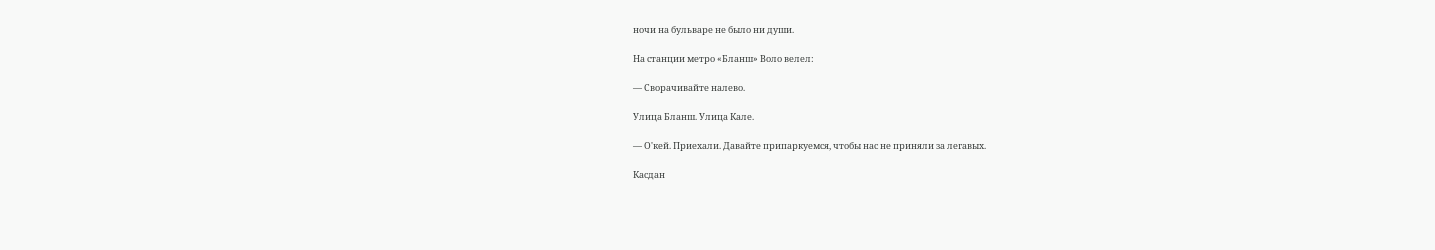ночи на бульваре не было ни души.

На станции метро «Бланш» Воло велел:

— Сворачивайте налево.

Улица Бланш. Улица Кале.

— О'кей. Приехали. Давайте припаркуемся, чтобы нас не приняли за легавых.

Касдан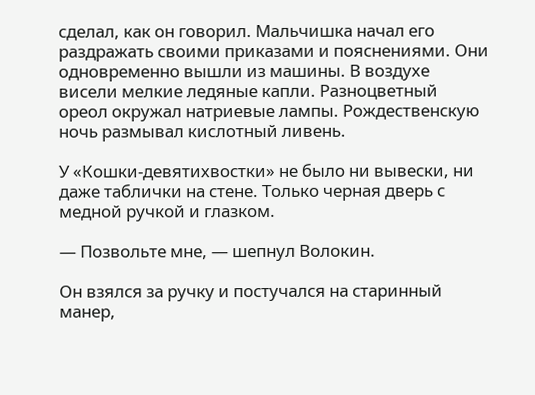сделал, как он говорил. Мальчишка начал его раздражать своими приказами и пояснениями. Они одновременно вышли из машины. В воздухе висели мелкие ледяные капли. Разноцветный ореол окружал натриевые лампы. Рождественскую ночь размывал кислотный ливень.

У «Кошки-девятихвостки» не было ни вывески, ни даже таблички на стене. Только черная дверь с медной ручкой и глазком.

— Позвольте мне, — шепнул Волокин.

Он взялся за ручку и постучался на старинный манер,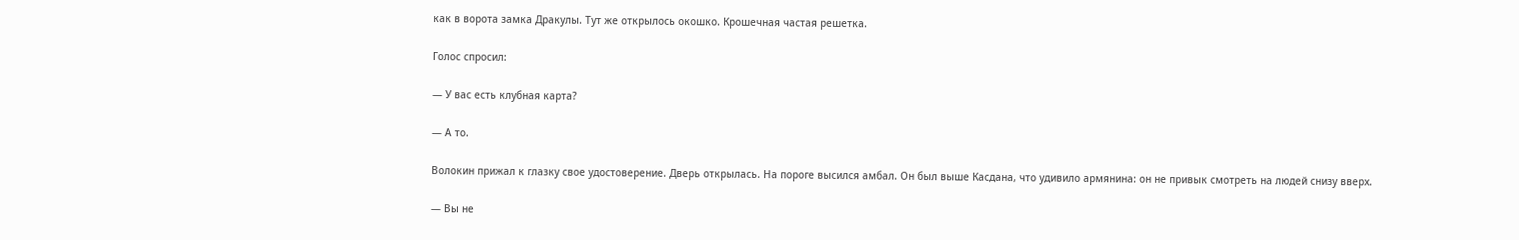как в ворота замка Дракулы. Тут же открылось окошко. Крошечная частая решетка.

Голос спросил:

— У вас есть клубная карта?

— А то.

Волокин прижал к глазку свое удостоверение. Дверь открылась. На пороге высился амбал. Он был выше Касдана, что удивило армянина: он не привык смотреть на людей снизу вверх.

— Вы не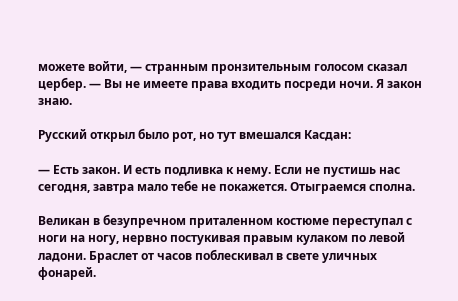можете войти, — странным пронзительным голосом сказал цербер. — Вы не имеете права входить посреди ночи. Я закон знаю.

Русский открыл было рот, но тут вмешался Касдан:

— Есть закон. И есть подливка к нему. Если не пустишь нас сегодня, завтра мало тебе не покажется. Отыграемся сполна.

Великан в безупречном приталенном костюме переступал с ноги на ногу, нервно постукивая правым кулаком по левой ладони. Браслет от часов поблескивал в свете уличных фонарей.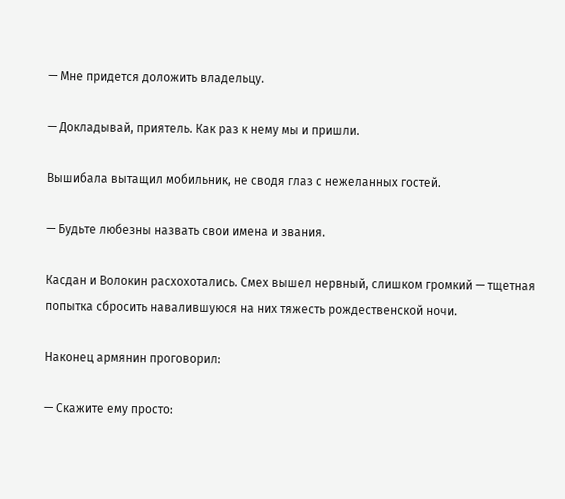— Мне придется доложить владельцу.

— Докладывай, приятель. Как раз к нему мы и пришли.

Вышибала вытащил мобильник, не сводя глаз с нежеланных гостей.

— Будьте любезны назвать свои имена и звания.

Касдан и Волокин расхохотались. Смех вышел нервный, слишком громкий — тщетная попытка сбросить навалившуюся на них тяжесть рождественской ночи.

Наконец армянин проговорил:

— Скажите ему просто: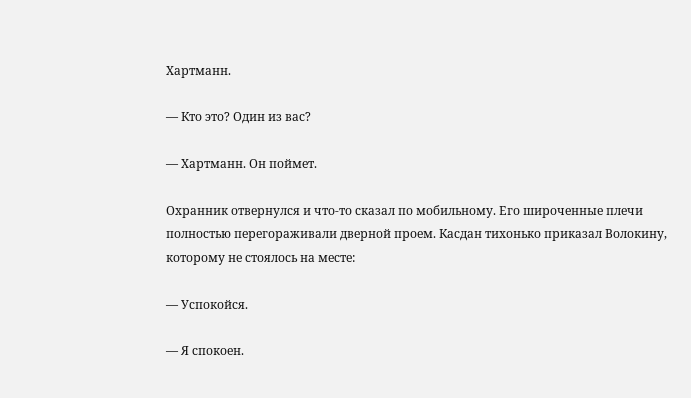Хартманн.

— Кто это? Один из вас?

— Хартманн. Он поймет.

Охранник отвернулся и что-то сказал по мобильному. Его широченные плечи полностью перегораживали дверной проем. Касдан тихонько приказал Волокину, которому не стоялось на месте:

— Успокойся.

— Я спокоен.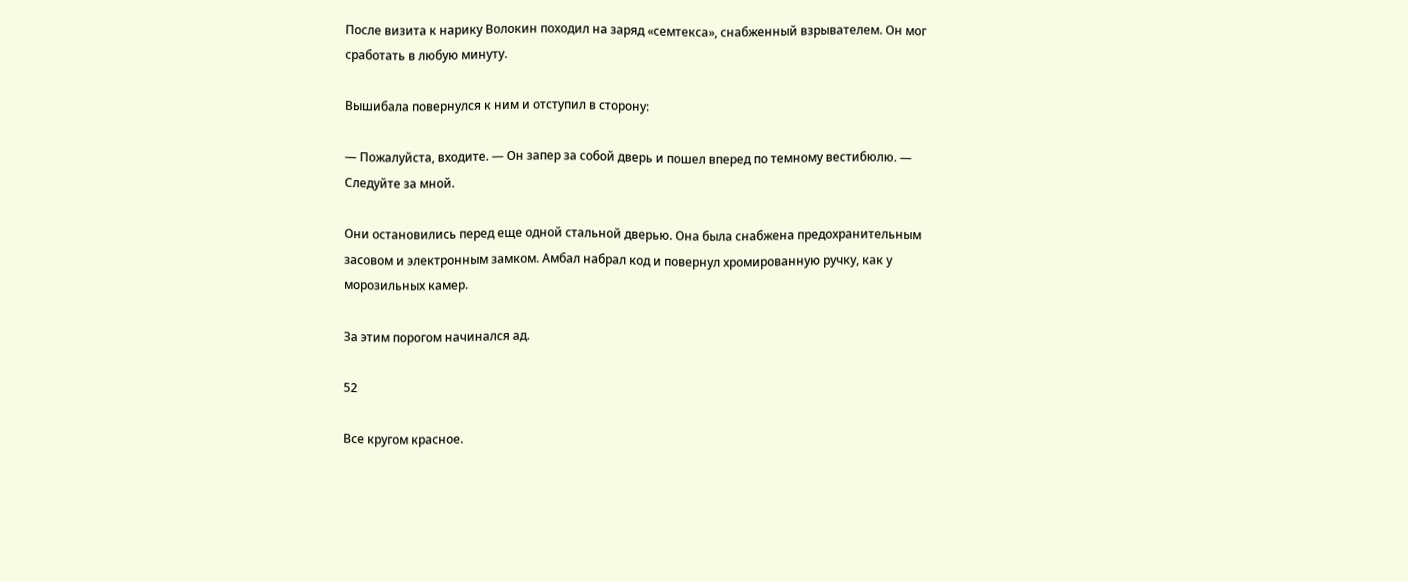После визита к нарику Волокин походил на заряд «семтекса», снабженный взрывателем. Он мог сработать в любую минуту.

Вышибала повернулся к ним и отступил в сторону:

— Пожалуйста, входите. — Он запер за собой дверь и пошел вперед по темному вестибюлю. — Следуйте за мной.

Они остановились перед еще одной стальной дверью. Она была снабжена предохранительным засовом и электронным замком. Амбал набрал код и повернул хромированную ручку, как у морозильных камер.

За этим порогом начинался ад.

52

Все кругом красное.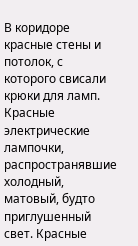В коридоре красные стены и потолок, с которого свисали крюки для ламп. Красные электрические лампочки, распространявшие холодный, матовый, будто приглушенный свет. Красные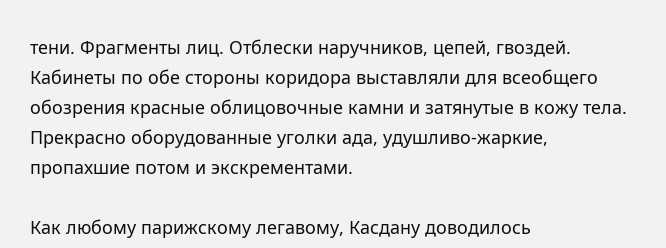тени. Фрагменты лиц. Отблески наручников, цепей, гвоздей. Кабинеты по обе стороны коридора выставляли для всеобщего обозрения красные облицовочные камни и затянутые в кожу тела. Прекрасно оборудованные уголки ада, удушливо-жаркие, пропахшие потом и экскрементами.

Как любому парижскому легавому, Касдану доводилось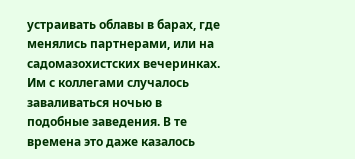устраивать облавы в барах, где менялись партнерами, или на садомазохистских вечеринках. Им с коллегами случалось заваливаться ночью в подобные заведения. В те времена это даже казалось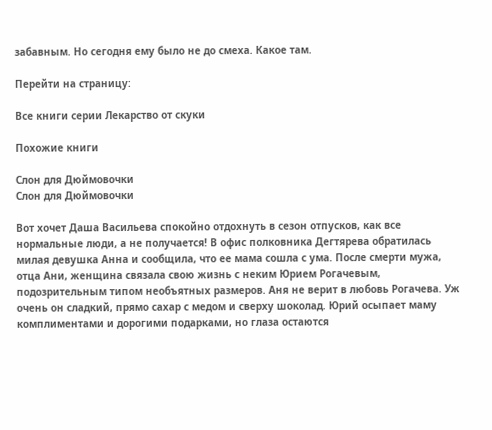забавным. Но сегодня ему было не до смеха. Какое там.

Перейти на страницу:

Все книги серии Лекарство от скуки

Похожие книги

Слон для Дюймовочки
Слон для Дюймовочки

Вот хочет Даша Васильева спокойно отдохнуть в сезон отпусков, как все нормальные люди, а не получается! В офис полковника Дегтярева обратилась милая девушка Анна и сообщила, что ее мама сошла с ума. После смерти мужа, отца Ани, женщина связала свою жизнь с неким Юрием Рогачевым, подозрительным типом необъятных размеров. Аня не верит в любовь Рогачева. Уж очень он сладкий, прямо сахар с медом и сверху шоколад. Юрий осыпает маму комплиментами и дорогими подарками, но глаза остаются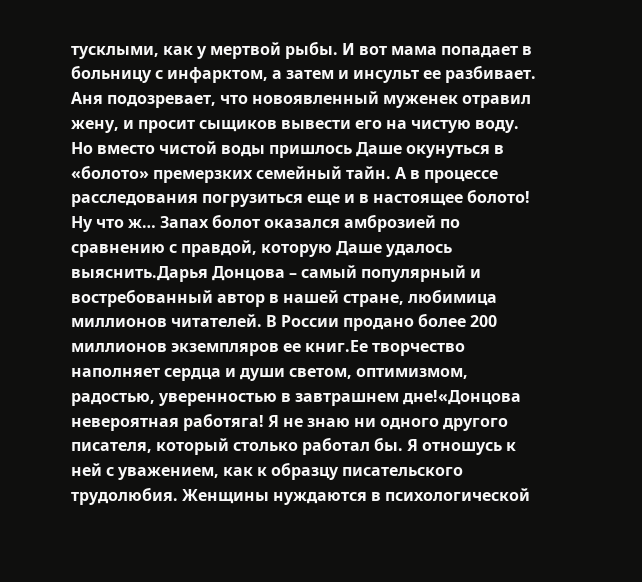тусклыми, как у мертвой рыбы. И вот мама попадает в больницу с инфарктом, а затем и инсульт ее разбивает. Аня подозревает, что новоявленный муженек отравил жену, и просит сыщиков вывести его на чистую воду. Но вместо чистой воды пришлось Даше окунуться в «болото» премерзких семейный тайн. А в процессе расследования погрузиться еще и в настоящее болото! Ну что ж… Запах болот оказался амброзией по сравнению с правдой, которую Даше удалось выяснить.Дарья Донцова – самый популярный и востребованный автор в нашей стране, любимица миллионов читателей. В России продано более 200 миллионов экземпляров ее книг.Ее творчество наполняет сердца и души светом, оптимизмом, радостью, уверенностью в завтрашнем дне!«Донцова невероятная работяга! Я не знаю ни одного другого писателя, который столько работал бы. Я отношусь к ней с уважением, как к образцу писательского трудолюбия. Женщины нуждаются в психологической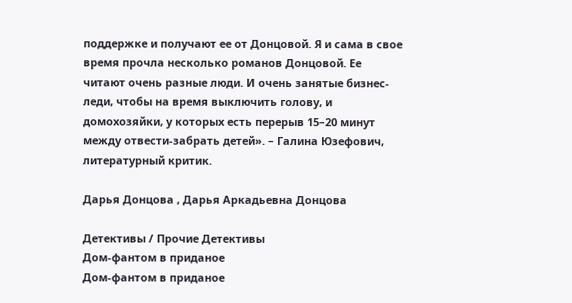поддержке и получают ее от Донцовой. Я и сама в свое время прочла несколько романов Донцовой. Ее читают очень разные люди. И очень занятые бизнес-леди, чтобы на время выключить голову, и домохозяйки, у которых есть перерыв 15–20 минут между отвести-забрать детей». – Галина Юзефович, литературный критик.

Дарья Донцова , Дарья Аркадьевна Донцова

Детективы / Прочие Детективы
Дом-фантом в приданое
Дом-фантом в приданое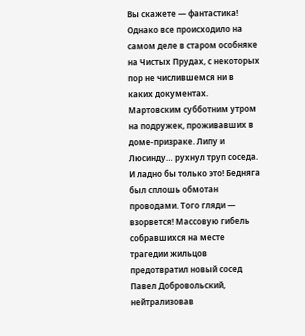Вы скажете — фантастика! Однако все происходило на самом деле в старом особняке на Чистых Прудах, с некоторых пор не числившемся ни в каких документах. Мартовским субботним утром на подружек, проживавших в доме-призраке. Липу и Люсинду… рухнул труп соседа. И ладно бы только это! Бедняга был сплошь обмотан проводами. Того гляди — взорвется! Массовую гибель собравшихся на месте трагедии жильцов предотвратил новый сосед Павел Добровольский, нейтрализовав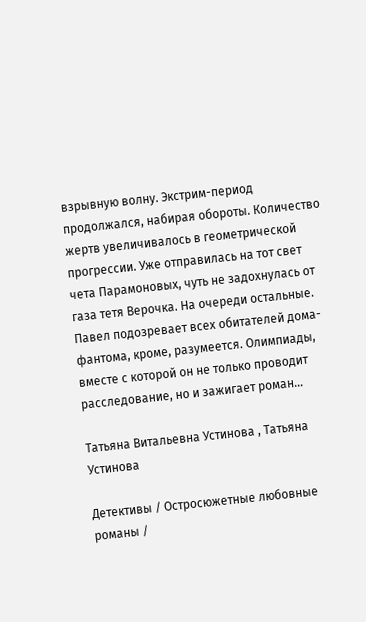взрывную волну. Экстрим-период продолжался, набирая обороты. Количество жертв увеличивалось в геометрической прогрессии. Уже отправилась на тот свет чета Парамоновых, чуть не задохнулась от газа тетя Верочка. На очереди остальные. Павел подозревает всех обитателей дома-фантома, кроме, разумеется. Олимпиады, вместе с которой он не только проводит расследование, но и зажигает роман…

Татьяна Витальевна Устинова , Татьяна Устинова

Детективы / Остросюжетные любовные романы /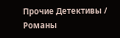Прочие Детективы / Романы